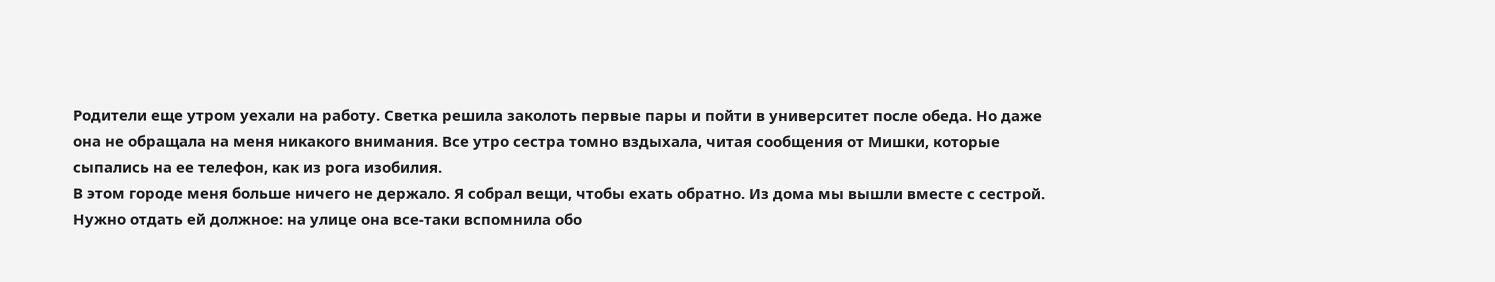Родители еще утром уехали на работу. Светка решила заколоть первые пары и пойти в университет после обеда. Но даже она не обращала на меня никакого внимания. Все утро сестра томно вздыхала, читая сообщения от Мишки, которые сыпались на ее телефон, как из рога изобилия.
В этом городе меня больше ничего не держало. Я собрал вещи, чтобы ехать обратно. Из дома мы вышли вместе с сестрой. Нужно отдать ей должное: на улице она все-таки вспомнила обо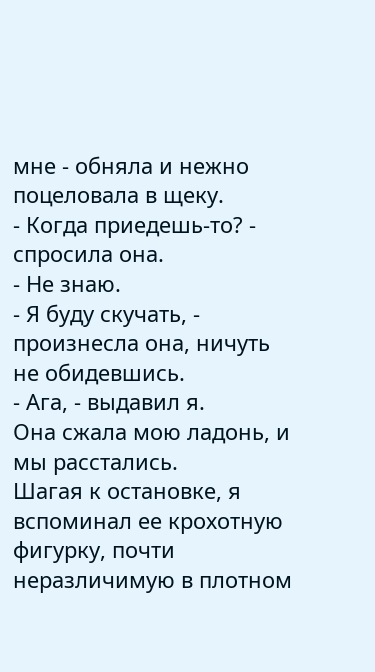мне - обняла и нежно поцеловала в щеку.
- Когда приедешь-то? - спросила она.
- Не знаю.
- Я буду скучать, - произнесла она, ничуть не обидевшись.
- Ага, - выдавил я.
Она сжала мою ладонь, и мы расстались.
Шагая к остановке, я вспоминал ее крохотную фигурку, почти неразличимую в плотном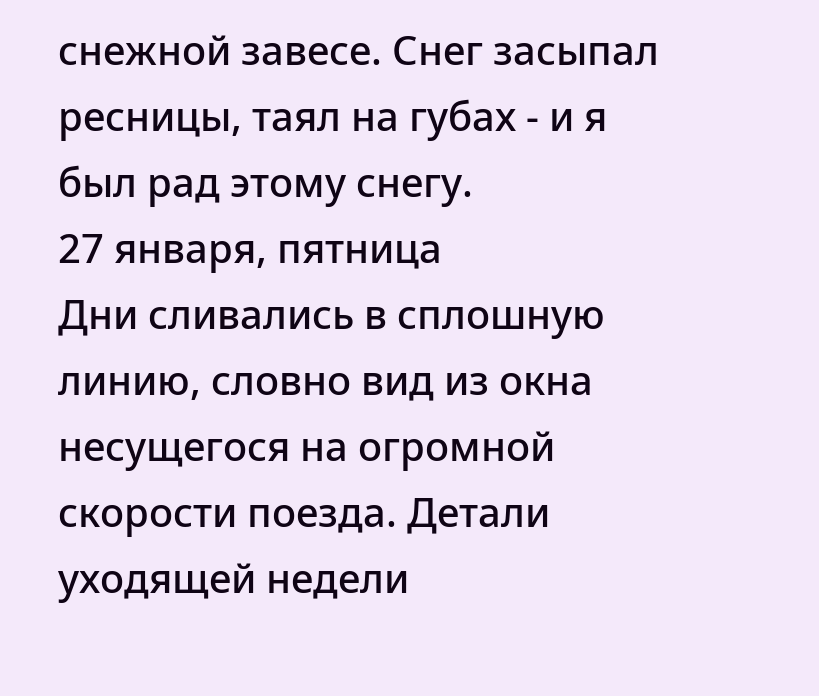снежной завесе. Снег засыпал ресницы, таял на губах - и я был рад этому снегу.
27 января, пятница
Дни сливались в сплошную линию, словно вид из окна несущегося на огромной скорости поезда. Детали уходящей недели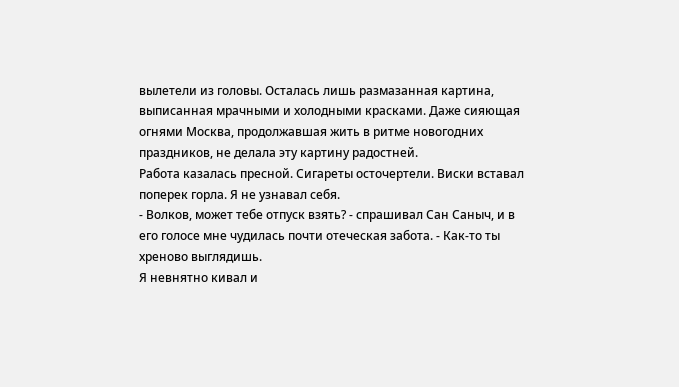вылетели из головы. Осталась лишь размазанная картина, выписанная мрачными и холодными красками. Даже сияющая огнями Москва, продолжавшая жить в ритме новогодних праздников, не делала эту картину радостней.
Работа казалась пресной. Сигареты осточертели. Виски вставал поперек горла. Я не узнавал себя.
- Волков, может тебе отпуск взять? - спрашивал Сан Саныч, и в его голосе мне чудилась почти отеческая забота. - Как-то ты хреново выглядишь.
Я невнятно кивал и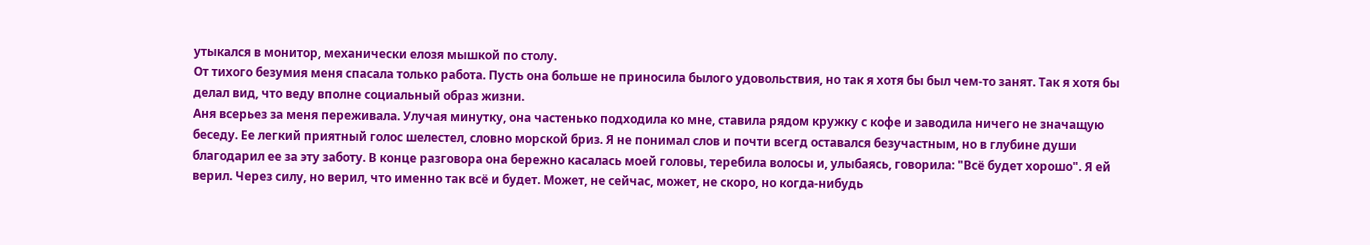утыкался в монитор, механически елозя мышкой по столу.
От тихого безумия меня спасала только работа. Пусть она больше не приносила былого удовольствия, но так я хотя бы был чем-то занят. Так я хотя бы делал вид, что веду вполне социальный образ жизни.
Аня всерьез за меня переживала. Улучая минутку, она частенько подходила ко мне, ставила рядом кружку с кофе и заводила ничего не значащую беседу. Ее легкий приятный голос шелестел, словно морской бриз. Я не понимал слов и почти всегд оставался безучастным, но в глубине души благодарил ее за эту заботу. В конце разговора она бережно касалась моей головы, теребила волосы и, улыбаясь, говорила: "Всё будет хорошо". Я ей верил. Через силу, но верил, что именно так всё и будет. Может, не сейчас, может, не скоро, но когда-нибудь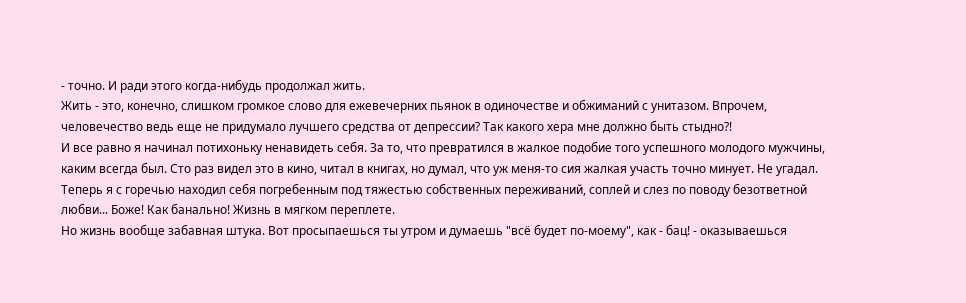- точно. И ради этого когда-нибудь продолжал жить.
Жить - это, конечно, слишком громкое слово для ежевечерних пьянок в одиночестве и обжиманий с унитазом. Впрочем, человечество ведь еще не придумало лучшего средства от депрессии? Так какого хера мне должно быть стыдно?!
И все равно я начинал потихоньку ненавидеть себя. За то, что превратился в жалкое подобие того успешного молодого мужчины, каким всегда был. Сто раз видел это в кино, читал в книгах, но думал, что уж меня-то сия жалкая участь точно минует. Не угадал.
Теперь я с горечью находил себя погребенным под тяжестью собственных переживаний, соплей и слез по поводу безответной любви... Боже! Как банально! Жизнь в мягком переплете.
Но жизнь вообще забавная штука. Вот просыпаешься ты утром и думаешь "всё будет по-моему", как - бац! - оказываешься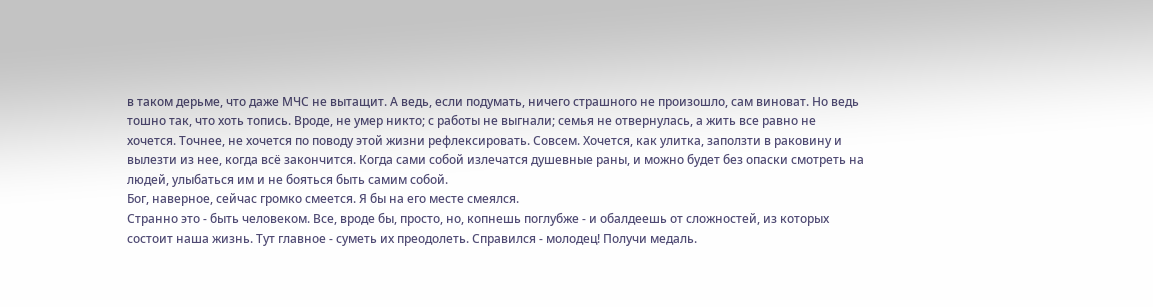в таком дерьме, что даже МЧС не вытащит. А ведь, если подумать, ничего страшного не произошло, сам виноват. Но ведь тошно так, что хоть топись. Вроде, не умер никто; с работы не выгнали; семья не отвернулась, а жить все равно не хочется. Точнее, не хочется по поводу этой жизни рефлексировать. Совсем. Хочется, как улитка, заползти в раковину и вылезти из нее, когда всё закончится. Когда сами собой излечатся душевные раны, и можно будет без опаски смотреть на людей, улыбаться им и не бояться быть самим собой.
Бог, наверное, сейчас громко смеется. Я бы на его месте смеялся.
Странно это - быть человеком. Все, вроде бы, просто, но, копнешь поглубже - и обалдеешь от сложностей, из которых состоит наша жизнь. Тут главное - суметь их преодолеть. Справился - молодец! Получи медаль.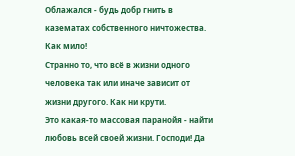Облажался - будь добр гнить в казематах собственного ничтожества. Как мило!
Странно то, что всё в жизни одного человека так или иначе зависит от жизни другого. Как ни крути.
Это какая-то массовая паранойя - найти любовь всей своей жизни. Господи! Да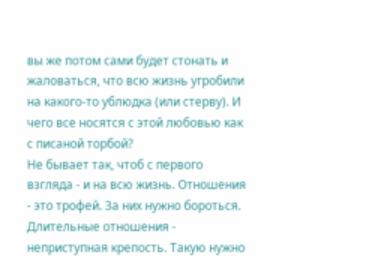вы же потом сами будет стонать и жаловаться, что всю жизнь угробили на какого-то ублюдка (или стерву). И чего все носятся с этой любовью как с писаной торбой?
Не бывает так, чтоб с первого взгляда - и на всю жизнь. Отношения - это трофей. За них нужно бороться. Длительные отношения - неприступная крепость. Такую нужно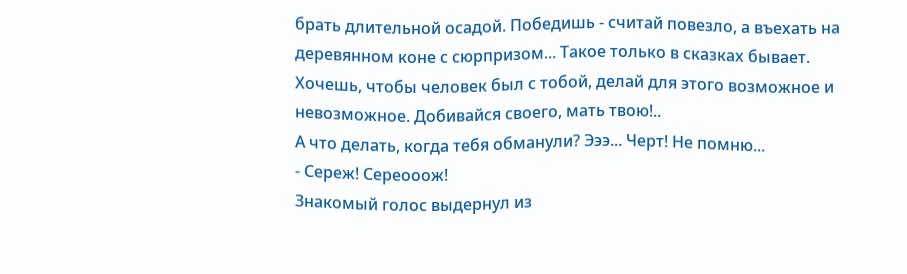брать длительной осадой. Победишь - считай повезло, а въехать на деревянном коне с сюрпризом... Такое только в сказках бывает.
Хочешь, чтобы человек был с тобой, делай для этого возможное и невозможное. Добивайся своего, мать твою!..
А что делать, когда тебя обманули? Эээ... Черт! Не помню...
- Сереж! Сереооож!
Знакомый голос выдернул из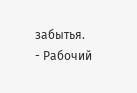забытья.
- Рабочий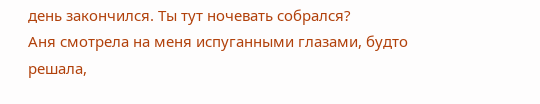день закончился. Ты тут ночевать собрался?
Аня смотрела на меня испуганными глазами, будто решала,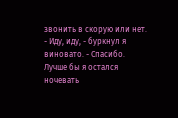звонить в скорую или нет.
- Иду, иду, - буркнул я виновато. - Спасибо.
Лучше бы я остался ночевать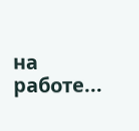на работе...